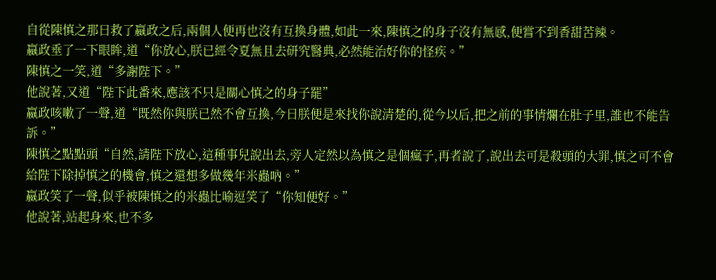自從陳慎之那日救了嬴政之后,兩個人便再也沒有互換身體,如此一來,陳慎之的身子沒有無感,便嘗不到香甜苦辣。
嬴政垂了一下眼眸,道“你放心,朕已經令夏無且去研究醫典,必然能治好你的怪疾。”
陳慎之一笑,道“多謝陛下。”
他說著,又道“陛下此番來,應該不只是關心慎之的身子罷”
嬴政咳嗽了一聲,道“既然你與朕已然不會互換,今日朕便是來找你說清楚的,從今以后,把之前的事情爛在肚子里,誰也不能告訴。”
陳慎之點點頭“自然,請陛下放心,這種事兒說出去,旁人定然以為慎之是個瘋子,再者說了,說出去可是殺頭的大罪,慎之可不會給陛下除掉慎之的機會,慎之還想多做幾年米蟲吶。”
嬴政笑了一聲,似乎被陳慎之的米蟲比喻逗笑了“你知便好。”
他說著,站起身來,也不多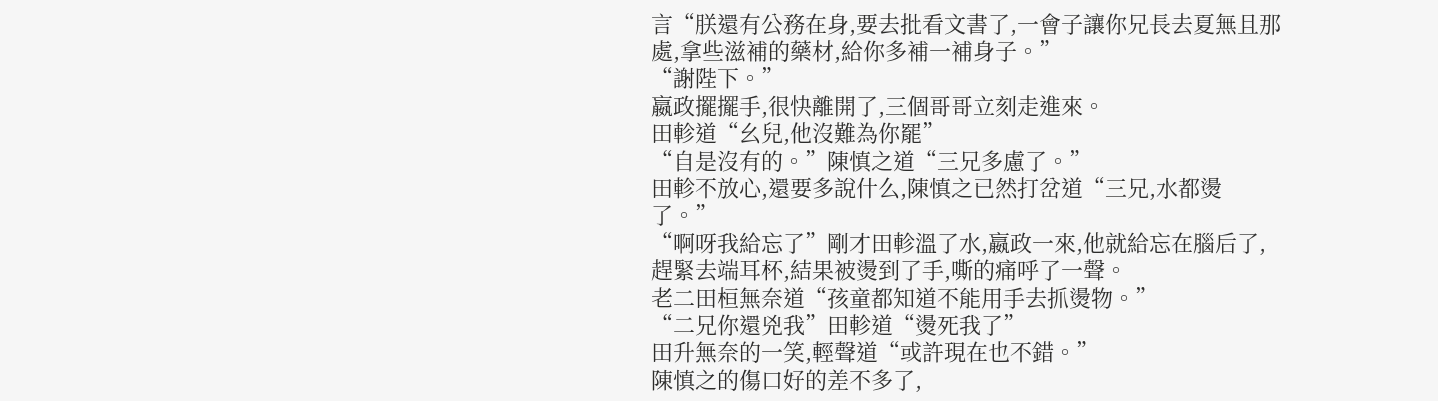言“朕還有公務在身,要去批看文書了,一會子讓你兄長去夏無且那處,拿些滋補的藥材,給你多補一補身子。”
“謝陛下。”
嬴政擺擺手,很快離開了,三個哥哥立刻走進來。
田軫道“幺兒,他沒難為你罷”
“自是沒有的。”陳慎之道“三兄多慮了。”
田軫不放心,還要多說什么,陳慎之已然打岔道“三兄,水都燙了。”
“啊呀我給忘了”剛才田軫溫了水,嬴政一來,他就給忘在腦后了,趕緊去端耳杯,結果被燙到了手,嘶的痛呼了一聲。
老二田桓無奈道“孩童都知道不能用手去抓燙物。”
“二兄你還兇我”田軫道“燙死我了”
田升無奈的一笑,輕聲道“或許現在也不錯。”
陳慎之的傷口好的差不多了,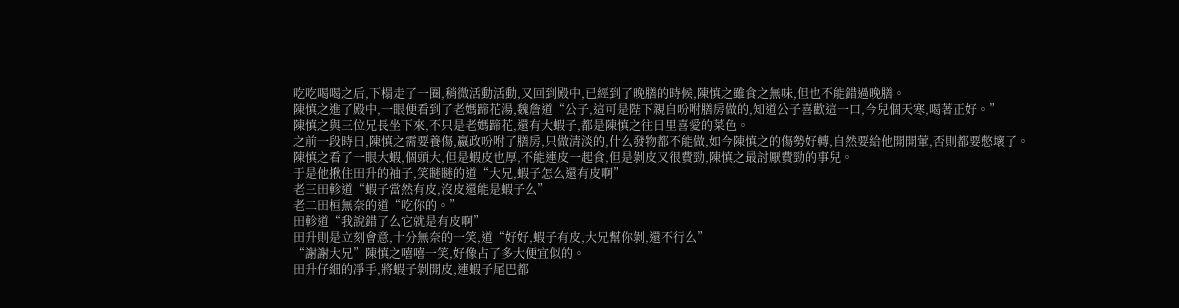吃吃喝喝之后,下榻走了一圈,稍微活動活動,又回到殿中,已經到了晚膳的時候,陳慎之雖食之無味,但也不能錯過晚膳。
陳慎之進了殿中,一眼便看到了老媽蹄花湯,魏詹道“公子,這可是陛下親自吩咐膳房做的,知道公子喜歡這一口,今兒個天寒,喝著正好。”
陳慎之與三位兄長坐下來,不只是老媽蹄花,還有大蝦子,都是陳慎之往日里喜愛的菜色。
之前一段時日,陳慎之需要養傷,嬴政吩咐了膳房,只做清淡的,什么發物都不能做,如今陳慎之的傷勢好轉,自然要給他開開葷,否則都要憋壞了。
陳慎之看了一眼大蝦,個頭大,但是蝦皮也厚,不能連皮一起食,但是剝皮又很費勁,陳慎之最討厭費勁的事兒。
于是他揪住田升的袖子,笑瞇瞇的道“大兄,蝦子怎么還有皮啊”
老三田軫道“蝦子當然有皮,沒皮還能是蝦子么”
老二田桓無奈的道“吃你的。”
田軫道“我說錯了么它就是有皮啊”
田升則是立刻會意,十分無奈的一笑,道“好好,蝦子有皮,大兄幫你剝,還不行么”
“謝謝大兄”陳慎之嘻嘻一笑,好像占了多大便宜似的。
田升仔細的凈手,將蝦子剝開皮,連蝦子尾巴都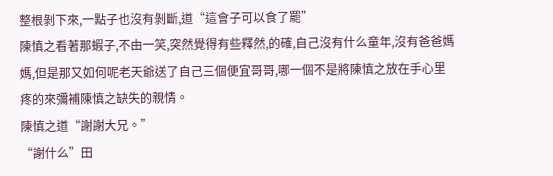整根剝下來,一點子也沒有剝斷,道“這會子可以食了罷”
陳慎之看著那蝦子,不由一笑,突然覺得有些釋然,的確,自己沒有什么童年,沒有爸爸媽媽,但是那又如何呢老天爺送了自己三個便宜哥哥,哪一個不是將陳慎之放在手心里疼的來彌補陳慎之缺失的親情。
陳慎之道“謝謝大兄。”
“謝什么”田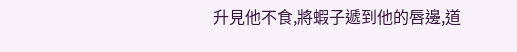升見他不食,將蝦子遞到他的唇邊,道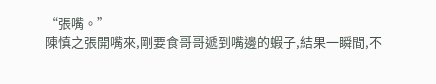“張嘴。”
陳慎之張開嘴來,剛要食哥哥遞到嘴邊的蝦子,結果一瞬間,不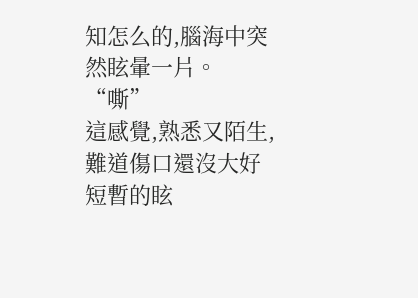知怎么的,腦海中突然眩暈一片。
“嘶”
這感覺,熟悉又陌生,難道傷口還沒大好
短暫的眩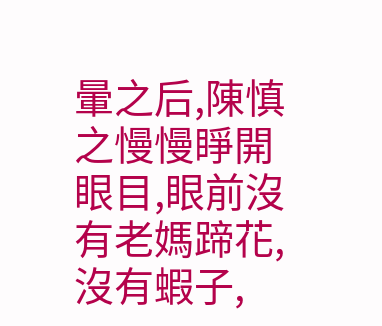暈之后,陳慎之慢慢睜開眼目,眼前沒有老媽蹄花,沒有蝦子,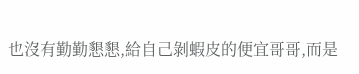也沒有勤勤懇懇,給自己剝蝦皮的便宜哥哥,而是